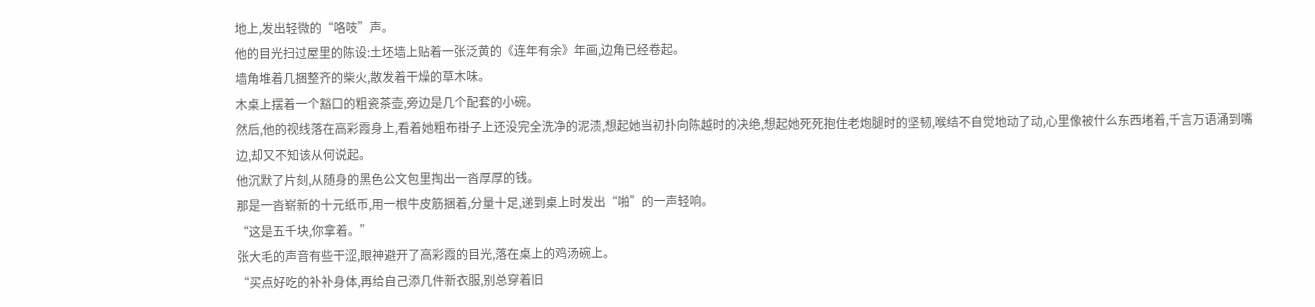地上,发出轻微的“咯吱”声。
他的目光扫过屋里的陈设:土坯墙上贴着一张泛黄的《连年有余》年画,边角已经卷起。
墙角堆着几捆整齐的柴火,散发着干燥的草木味。
木桌上摆着一个豁口的粗瓷茶壶,旁边是几个配套的小碗。
然后,他的视线落在高彩霞身上,看着她粗布褂子上还没完全洗净的泥渍,想起她当初扑向陈越时的决绝,想起她死死抱住老炮腿时的坚韧,喉结不自觉地动了动,心里像被什么东西堵着,千言万语涌到嘴边,却又不知该从何说起。
他沉默了片刻,从随身的黑色公文包里掏出一沓厚厚的钱。
那是一沓崭新的十元纸币,用一根牛皮筋捆着,分量十足,递到桌上时发出“啪”的一声轻响。
“这是五千块,你拿着。”
张大毛的声音有些干涩,眼神避开了高彩霞的目光,落在桌上的鸡汤碗上。
“买点好吃的补补身体,再给自己添几件新衣服,别总穿着旧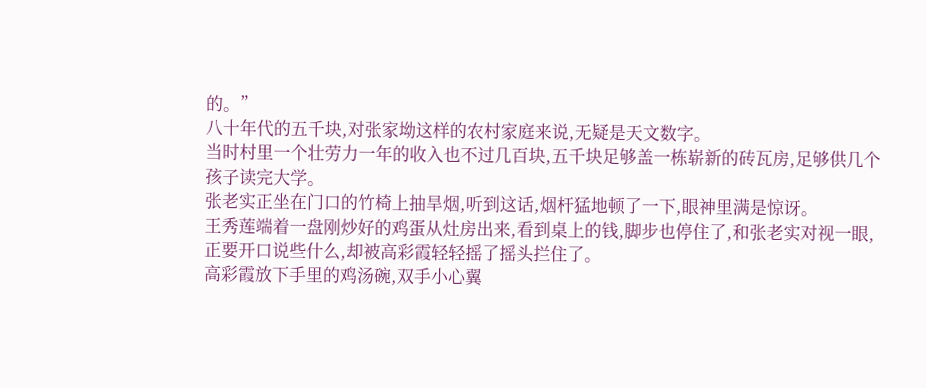的。”
八十年代的五千块,对张家坳这样的农村家庭来说,无疑是天文数字。
当时村里一个壮劳力一年的收入也不过几百块,五千块足够盖一栋崭新的砖瓦房,足够供几个孩子读完大学。
张老实正坐在门口的竹椅上抽旱烟,听到这话,烟杆猛地顿了一下,眼神里满是惊讶。
王秀莲端着一盘刚炒好的鸡蛋从灶房出来,看到桌上的钱,脚步也停住了,和张老实对视一眼,正要开口说些什么,却被高彩霞轻轻摇了摇头拦住了。
高彩霞放下手里的鸡汤碗,双手小心翼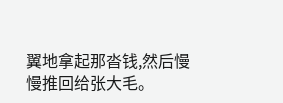翼地拿起那沓钱,然后慢慢推回给张大毛。